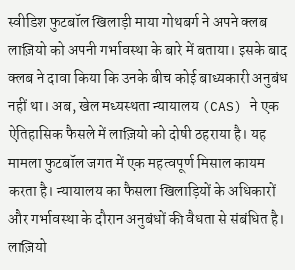स्वीडिश फुटबॉल खिलाड़ी माया गोथबर्ग ने अपने क्लब लाज़ियो को अपनी गर्भावस्था के बारे में बताया। इसके बाद क्लब ने दावा किया कि उनके बीच कोई बाध्यकारी अनुबंध नहीं था। अब, खेल मध्यस्थता न्यायालय (CAS) ने एक ऐतिहासिक फैसले में लाज़ियो को दोषी ठहराया है। यह मामला फुटबॉल जगत में एक महत्वपूर्ण मिसाल कायम करता है। न्यायालय का फैसला खिलाड़ियों के अधिकारों और गर्भावस्था के दौरान अनुबंधों की वैधता से संबंधित है। लाज़ियो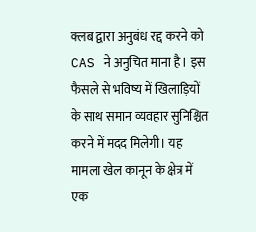क्लब द्वारा अनुबंध रद्द करने को CAS ने अनुचित माना है। इस फैसले से भविष्य में खिलाड़ियों के साथ समान व्यवहार सुनिश्चित करने में मदद मिलेगी। यह मामला खेल कानून के क्षेत्र में एक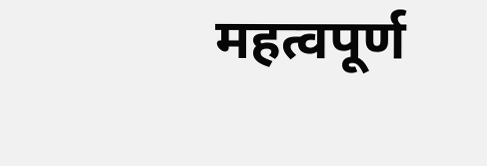महत्वपूर्ण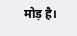मोड़ है।